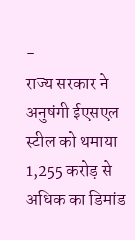-
राज्य सरकार ने अनुषंगी ईएसएल स्टील को थमाया 1,255 करोड़ से अधिक का डिमांड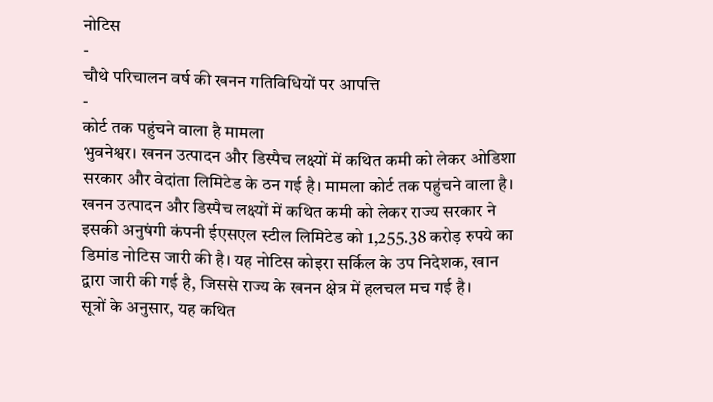नोटिस
-
चौथे परिचालन वर्ष की खनन गतिविधियों पर आपत्ति
-
कोर्ट तक पहुंचने वाला है मामला
भुवनेश्वर। खनन उत्पादन और डिस्पैच लक्ष्यों में कथित कमी को लेकर ओडिशा सरकार और वेदांता लिमिटेड के ठन गई है। मामला कोर्ट तक पहुंचने वाला है। खनन उत्पादन और डिस्पैच लक्ष्यों में कथित कमी को लेकर राज्य सरकार ने इसकी अनुषंगी कंपनी ईएसएल स्टील लिमिटेड को 1,255.38 करोड़ रुपये का डिमांड नोटिस जारी की है। यह नोटिस कोइरा सर्किल के उप निदेशक, खान द्वारा जारी की गई है, जिससे राज्य के खनन क्षेत्र में हलचल मच गई है।
सूत्रों के अनुसार, यह कथित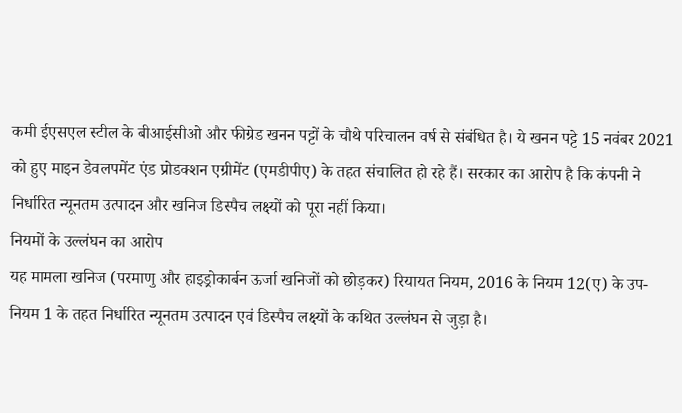कमी ईएसएल स्टील के बीआईसीओ और फीग्रेड खनन पट्टों के चौथे परिचालन वर्ष से संबंधित है। ये खनन पट्टे 15 नवंबर 2021 को हुए माइन डेवलपमेंट एंड प्रोडक्शन एग्रीमेंट (एमडीपीए) के तहत संचालित हो रहे हैं। सरकार का आरोप है कि कंपनी ने निर्धारित न्यूनतम उत्पादन और खनिज डिस्पैच लक्ष्यों को पूरा नहीं किया।
नियमों के उल्लंघन का आरोप
यह मामला खनिज (परमाणु और हाइड्रोकार्बन ऊर्जा खनिजों को छोड़कर) रियायत नियम, 2016 के नियम 12(ए) के उप-नियम 1 के तहत निर्धारित न्यूनतम उत्पादन एवं डिस्पैच लक्ष्यों के कथित उल्लंघन से जुड़ा है।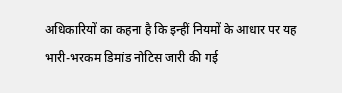अधिकारियों का कहना है कि इन्हीं नियमों के आधार पर यह भारी-भरकम डिमांड नोटिस जारी की गई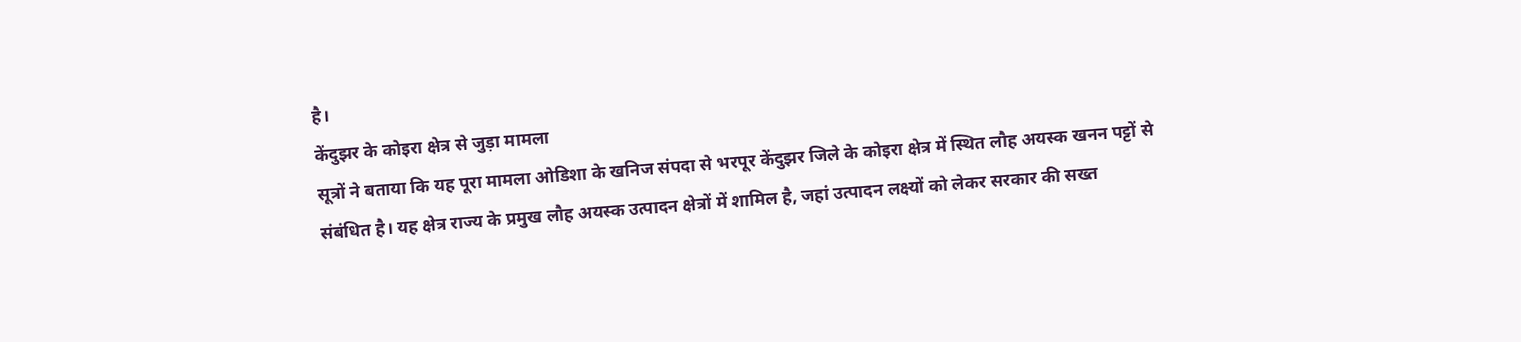है।
केंदुझर के कोइरा क्षेत्र से जुड़ा मामला
सूत्रों ने बताया कि यह पूरा मामला ओडिशा के खनिज संपदा से भरपूर केंदुझर जिले के कोइरा क्षेत्र में स्थित लौह अयस्क खनन पट्टों से संबंधित है। यह क्षेत्र राज्य के प्रमुख लौह अयस्क उत्पादन क्षेत्रों में शामिल है, जहां उत्पादन लक्ष्यों को लेकर सरकार की सख्त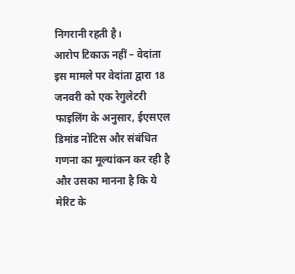निगरानी रहती है।
आरोप टिकाऊ नहीं – वेदांता
इस मामले पर वेदांता द्वारा 18 जनवरी को एक रेगुलेटरी फाइलिंग के अनुसार, ईएसएल डिमांड नोटिस और संबंधित गणना का मूल्यांकन कर रही है और उसका मानना है कि ये मेरिट के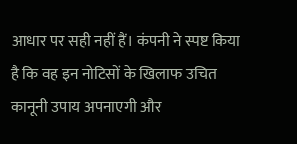आधार पर सही नहीं हैं। कंपनी ने स्पष्ट किया है कि वह इन नोटिसों के खिलाफ उचित कानूनी उपाय अपनाएगी और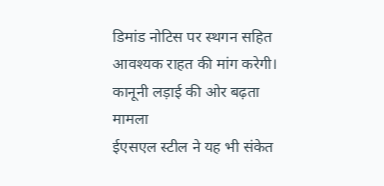डिमांड नोटिस पर स्थगन सहित आवश्यक राहत की मांग करेगी।
कानूनी लड़ाई की ओर बढ़ता मामला
ईएसएल स्टील ने यह भी संकेत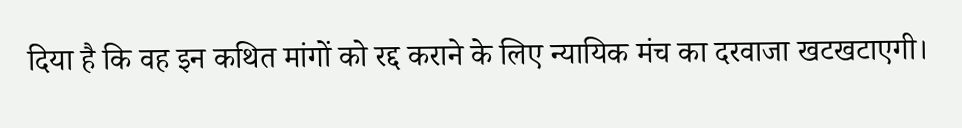दिया है कि वह इन कथित मांगों को रद्द कराने के लिए न्यायिक मंच का दरवाजा खटखटाएगी।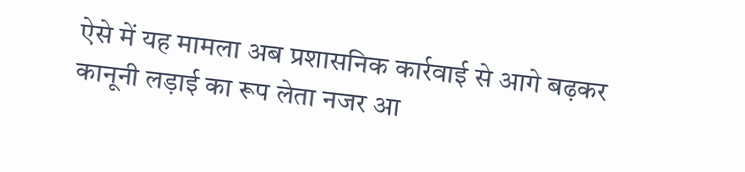ऐसे में यह मामला अब प्रशासनिक कार्रवाई से आगे बढ़कर कानूनी लड़ाई का रूप लेता नजर आ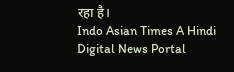रहा है।
Indo Asian Times A Hindi Digital News Portal